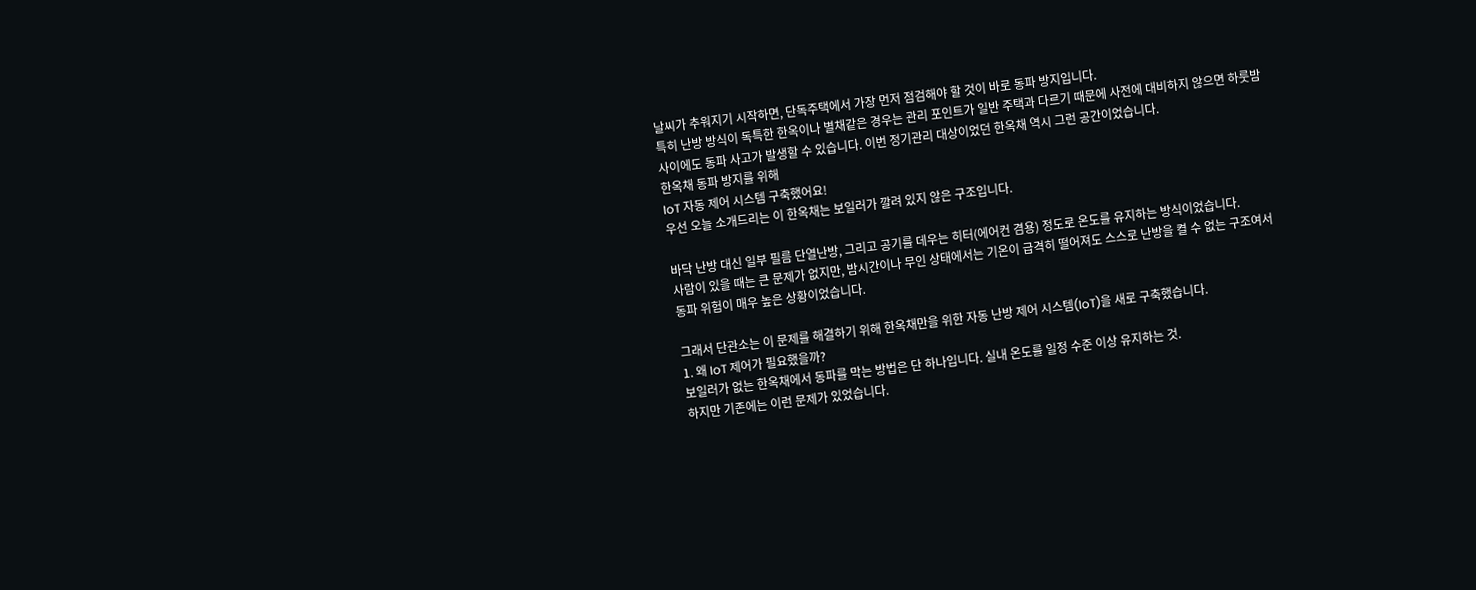날씨가 추워지기 시작하면, 단독주택에서 가장 먼저 점검해야 할 것이 바로 동파 방지입니다.
특히 난방 방식이 독특한 한옥이나 별채같은 경우는 관리 포인트가 일반 주택과 다르기 때문에 사전에 대비하지 않으면 하룻밤 사이에도 동파 사고가 발생할 수 있습니다. 이번 정기관리 대상이었던 한옥채 역시 그런 공간이었습니다.
한옥채 동파 방지를 위해
IoT 자동 제어 시스템 구축했어요!
우선 오늘 소개드리는 이 한옥채는 보일러가 깔려 있지 않은 구조입니다.

바닥 난방 대신 일부 필름 단열난방, 그리고 공기를 데우는 히터(에어컨 겸용) 정도로 온도를 유지하는 방식이었습니다.
사람이 있을 때는 큰 문제가 없지만, 밤시간이나 무인 상태에서는 기온이 급격히 떨어져도 스스로 난방을 켤 수 없는 구조여서 동파 위험이 매우 높은 상황이었습니다.

그래서 단관소는 이 문제를 해결하기 위해 한옥채만을 위한 자동 난방 제어 시스템(IoT)을 새로 구축했습니다.
1. 왜 IoT 제어가 필요했을까?
보일러가 없는 한옥채에서 동파를 막는 방법은 단 하나입니다. 실내 온도를 일정 수준 이상 유지하는 것.
하지만 기존에는 이런 문제가 있었습니다.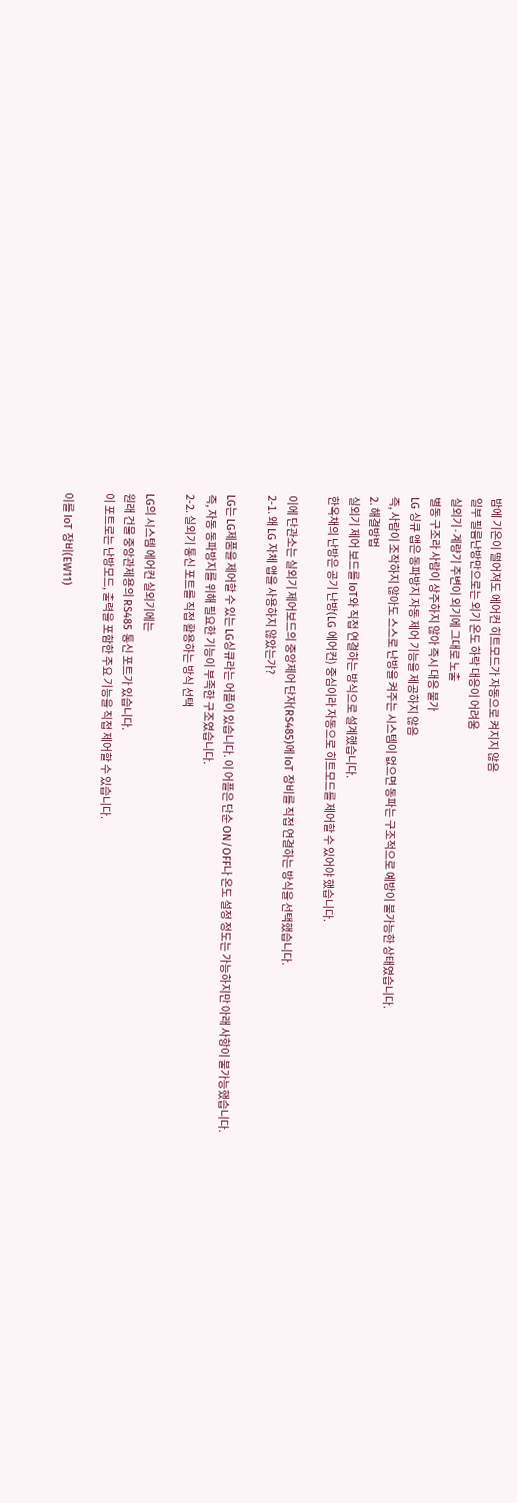밤에 기온이 떨어져도 에어컨 히트모드가 자동으로 켜지지 않음
일부 필름난방만으로는 외기 온도 하락 대응이 어려움
실외기·계량기 주변이 외기에 그대로 노출
별동 구조라 사람이 상주하지 않아 즉시 대응 불가
LG 싱큐 앱은 동파방지 자동 제어 기능을 제공하지 않음
즉, 사람이 조작하지 않아도 스스로 난방을 켜주는 시스템이 없으면 동파는 구조적으로 예방이 불가능한 상태였습니다.
2. 해결방법
실외기 제어 보드를 IoT와 직접 연결하는 방식으로 설계했습니다.
한옥채의 난방은 공기 난방(LG 에어컨) 중심이라 자동으로 히트모드를 제어할 수 있어야 했습니다.

이에 단관소는 실외기 제어보드의 중앙제어 단자(RS485)에 IoT 장비를 직접 연결하는 방식을 선택했습니다.
2-1. 왜 LG 자체 앱을 사용하지 않았는가?

LG는 LG제품을 제어할 수 있는 LG싱큐라는 어플이 있습니다. 이 어플은 단순 ON/OFF나 온도 설정 정도는 가능하지만 아래 사항이 불가능했습니다.
즉, 자동 동파방지를 위해 필요한 기능이 부족한 구조였습니다.
2-2. 실외기 통신 포트를 직접 활용하는 방식 선택

LG의 시스템 에어컨 실외기에는
원래 건물 중앙관제용의 RS485 통신 포트가 있습니다.
이 포트로는 난방모드, 출력을 포함한 주요 기능을 직접 제어할 수 있습니다.

이를 IoT 장비(EW11)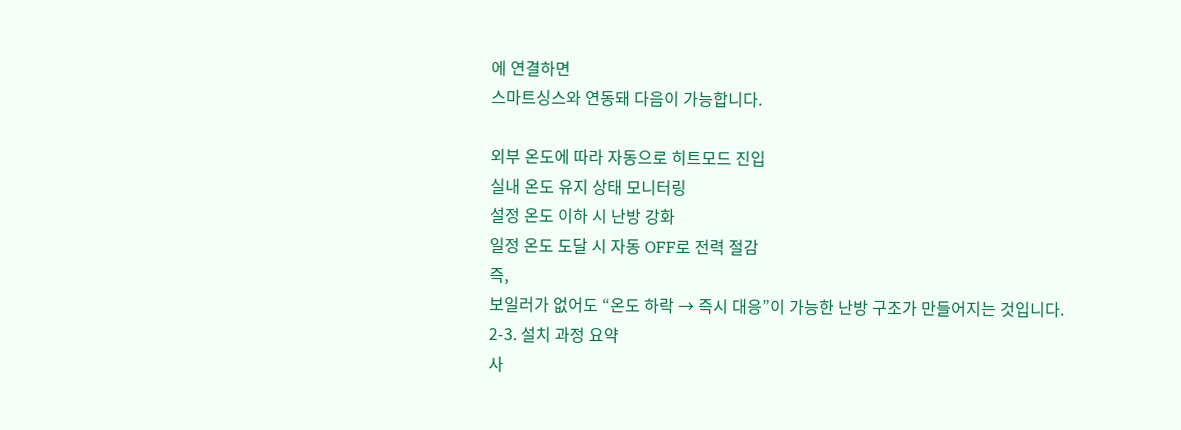에 연결하면
스마트싱스와 연동돼 다음이 가능합니다.

외부 온도에 따라 자동으로 히트모드 진입
실내 온도 유지 상태 모니터링
설정 온도 이하 시 난방 강화
일정 온도 도달 시 자동 OFF로 전력 절감
즉,
보일러가 없어도 “온도 하락 → 즉시 대응”이 가능한 난방 구조가 만들어지는 것입니다.
2-3. 설치 과정 요약
사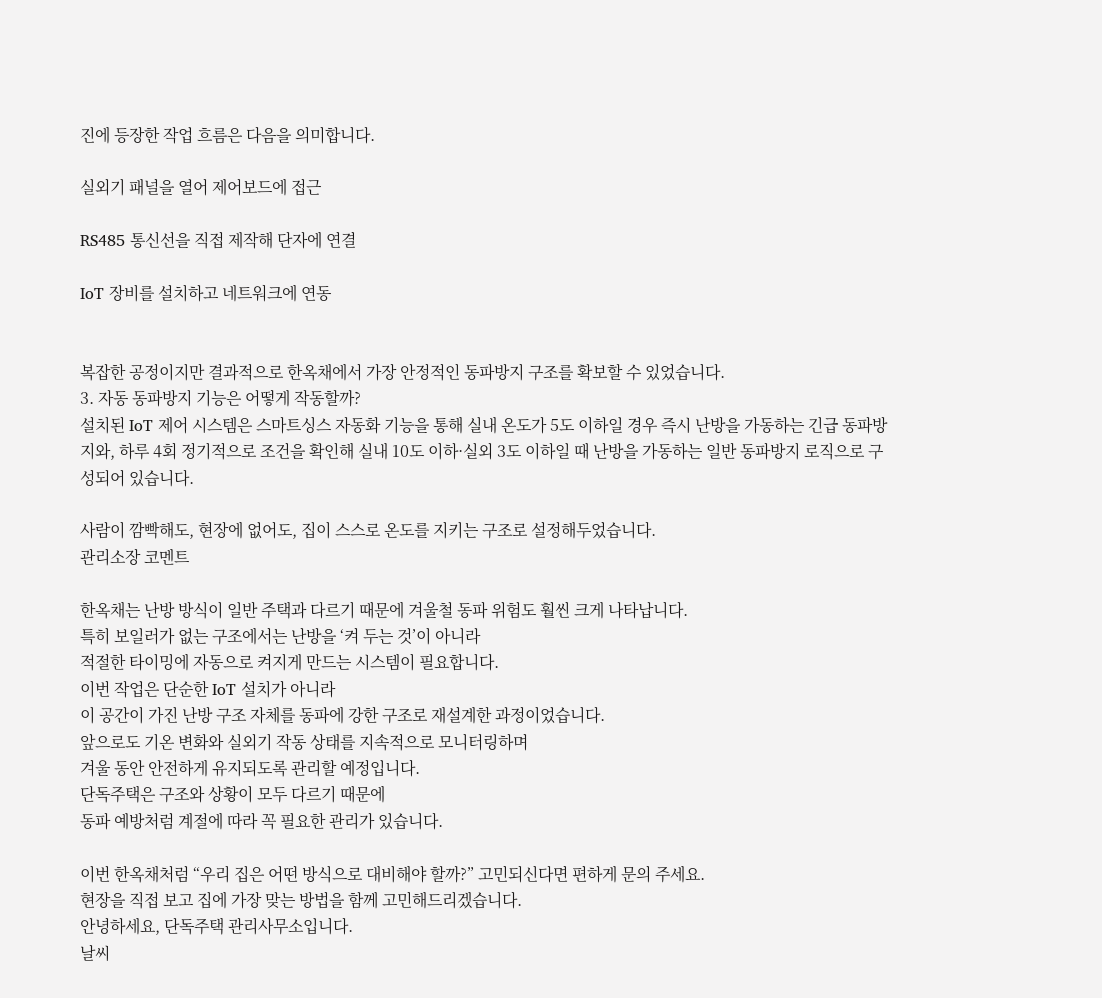진에 등장한 작업 흐름은 다음을 의미합니다.

실외기 패널을 열어 제어보드에 접근

RS485 통신선을 직접 제작해 단자에 연결

IoT 장비를 설치하고 네트워크에 연동


복잡한 공정이지만 결과적으로 한옥채에서 가장 안정적인 동파방지 구조를 확보할 수 있었습니다.
3. 자동 동파방지 기능은 어떻게 작동할까?
설치된 IoT 제어 시스템은 스마트싱스 자동화 기능을 통해 실내 온도가 5도 이하일 경우 즉시 난방을 가동하는 긴급 동파방지와, 하루 4회 정기적으로 조건을 확인해 실내 10도 이하·실외 3도 이하일 때 난방을 가동하는 일반 동파방지 로직으로 구성되어 있습니다.

사람이 깜빡해도, 현장에 없어도, 집이 스스로 온도를 지키는 구조로 설정해두었습니다.
관리소장 코멘트

한옥채는 난방 방식이 일반 주택과 다르기 때문에 겨울철 동파 위험도 훨씬 크게 나타납니다.
특히 보일러가 없는 구조에서는 난방을 ‘켜 두는 것’이 아니라
적절한 타이밍에 자동으로 켜지게 만드는 시스템이 필요합니다.
이번 작업은 단순한 IoT 설치가 아니라
이 공간이 가진 난방 구조 자체를 동파에 강한 구조로 재설계한 과정이었습니다.
앞으로도 기온 변화와 실외기 작동 상태를 지속적으로 모니터링하며
겨울 동안 안전하게 유지되도록 관리할 예정입니다.
단독주택은 구조와 상황이 모두 다르기 때문에
동파 예방처럼 계절에 따라 꼭 필요한 관리가 있습니다.

이번 한옥채처럼 “우리 집은 어떤 방식으로 대비해야 할까?” 고민되신다면 편하게 문의 주세요.
현장을 직접 보고 집에 가장 맞는 방법을 함께 고민해드리겠습니다.
안녕하세요, 단독주택 관리사무소입니다.
날씨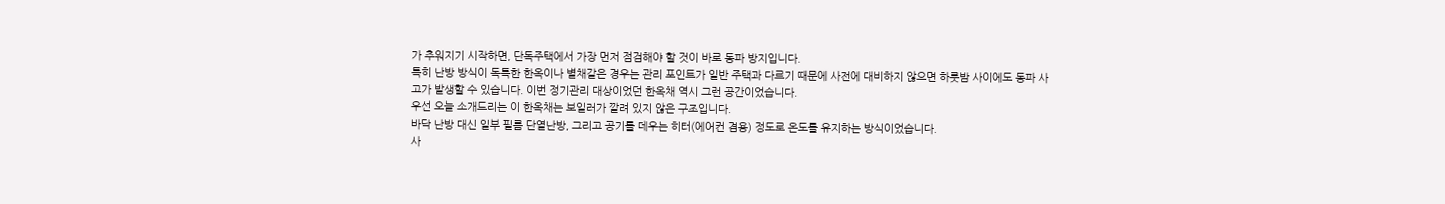가 추워지기 시작하면, 단독주택에서 가장 먼저 점검해야 할 것이 바로 동파 방지입니다.
특히 난방 방식이 독특한 한옥이나 별채같은 경우는 관리 포인트가 일반 주택과 다르기 때문에 사전에 대비하지 않으면 하룻밤 사이에도 동파 사고가 발생할 수 있습니다. 이번 정기관리 대상이었던 한옥채 역시 그런 공간이었습니다.
우선 오늘 소개드리는 이 한옥채는 보일러가 깔려 있지 않은 구조입니다.
바닥 난방 대신 일부 필름 단열난방, 그리고 공기를 데우는 히터(에어컨 겸용) 정도로 온도를 유지하는 방식이었습니다.
사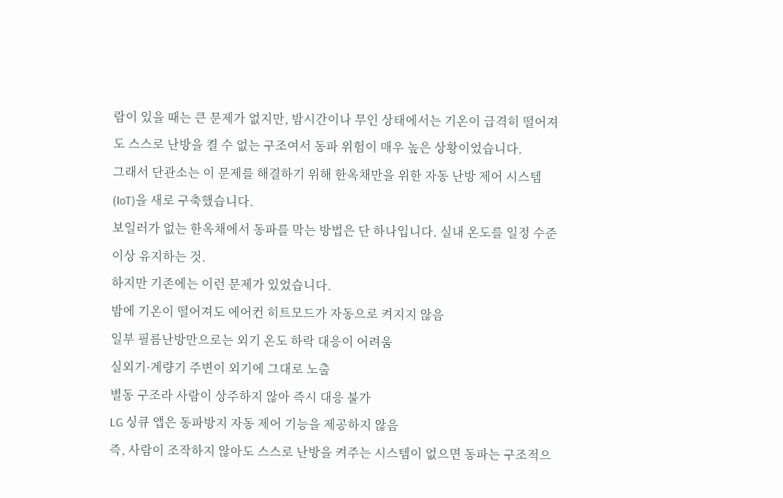람이 있을 때는 큰 문제가 없지만, 밤시간이나 무인 상태에서는 기온이 급격히 떨어져도 스스로 난방을 켤 수 없는 구조여서 동파 위험이 매우 높은 상황이었습니다.
그래서 단관소는 이 문제를 해결하기 위해 한옥채만을 위한 자동 난방 제어 시스템(IoT)을 새로 구축했습니다.
보일러가 없는 한옥채에서 동파를 막는 방법은 단 하나입니다. 실내 온도를 일정 수준 이상 유지하는 것.
하지만 기존에는 이런 문제가 있었습니다.
밤에 기온이 떨어져도 에어컨 히트모드가 자동으로 켜지지 않음
일부 필름난방만으로는 외기 온도 하락 대응이 어려움
실외기·계량기 주변이 외기에 그대로 노출
별동 구조라 사람이 상주하지 않아 즉시 대응 불가
LG 싱큐 앱은 동파방지 자동 제어 기능을 제공하지 않음
즉, 사람이 조작하지 않아도 스스로 난방을 켜주는 시스템이 없으면 동파는 구조적으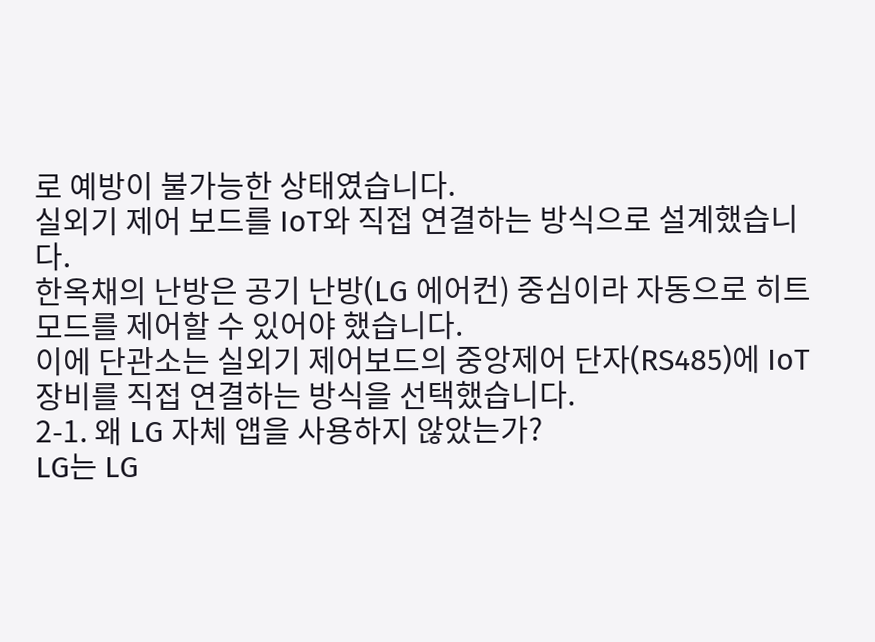로 예방이 불가능한 상태였습니다.
실외기 제어 보드를 IoT와 직접 연결하는 방식으로 설계했습니다.
한옥채의 난방은 공기 난방(LG 에어컨) 중심이라 자동으로 히트모드를 제어할 수 있어야 했습니다.
이에 단관소는 실외기 제어보드의 중앙제어 단자(RS485)에 IoT 장비를 직접 연결하는 방식을 선택했습니다.
2-1. 왜 LG 자체 앱을 사용하지 않았는가?
LG는 LG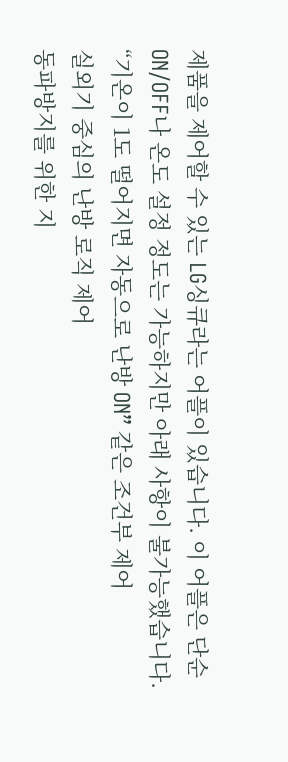제품을 제어할 수 있는 LG싱큐라는 어플이 있습니다. 이 어플은 단순 ON/OFF나 온도 설정 정도는 가능하지만 아래 사항이 불가능했습니다.
“기온이 1도 떨어지면 자동으로 난방 ON” 같은 조건부 제어
실외기 중심의 난방 로직 제어
동파방지를 위한 지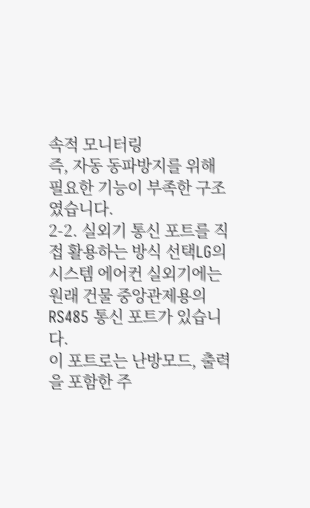속적 모니터링
즉, 자동 동파방지를 위해 필요한 기능이 부족한 구조였습니다.
2-2. 실외기 통신 포트를 직접 활용하는 방식 선택LG의 시스템 에어컨 실외기에는
원래 건물 중앙관제용의 RS485 통신 포트가 있습니다.
이 포트로는 난방모드, 출력을 포함한 주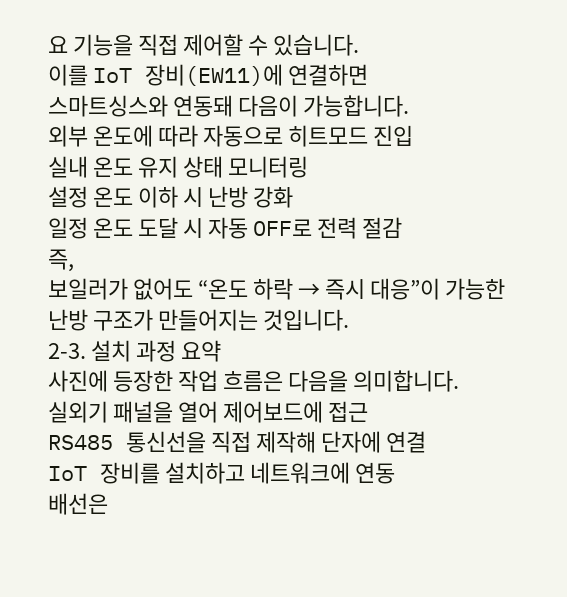요 기능을 직접 제어할 수 있습니다.
이를 IoT 장비(EW11)에 연결하면
스마트싱스와 연동돼 다음이 가능합니다.
외부 온도에 따라 자동으로 히트모드 진입
실내 온도 유지 상태 모니터링
설정 온도 이하 시 난방 강화
일정 온도 도달 시 자동 OFF로 전력 절감
즉,
보일러가 없어도 “온도 하락 → 즉시 대응”이 가능한 난방 구조가 만들어지는 것입니다.
2-3. 설치 과정 요약
사진에 등장한 작업 흐름은 다음을 의미합니다.
실외기 패널을 열어 제어보드에 접근
RS485 통신선을 직접 제작해 단자에 연결
IoT 장비를 설치하고 네트워크에 연동
배선은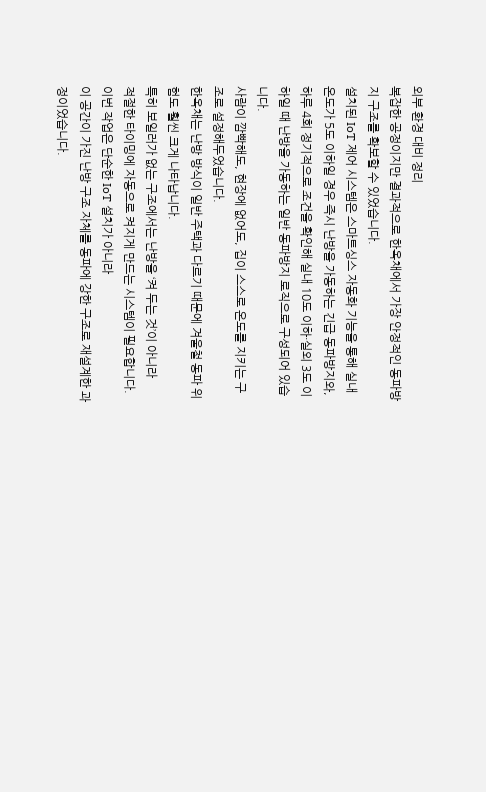외부 환경 대비 정리
복잡한 공정이지만 결과적으로 한옥채에서 가장 안정적인 동파방지 구조를 확보할 수 있었습니다.
설치된 IoT 제어 시스템은 스마트싱스 자동화 기능을 통해 실내 온도가 5도 이하일 경우 즉시 난방을 가동하는 긴급 동파방지와, 하루 4회 정기적으로 조건을 확인해 실내 10도 이하·실외 3도 이하일 때 난방을 가동하는 일반 동파방지 로직으로 구성되어 있습니다.
사람이 깜빡해도, 현장에 없어도, 집이 스스로 온도를 지키는 구조로 설정해두었습니다.
한옥채는 난방 방식이 일반 주택과 다르기 때문에 겨울철 동파 위험도 훨씬 크게 나타납니다.
특히 보일러가 없는 구조에서는 난방을 ‘켜 두는 것’이 아니라
적절한 타이밍에 자동으로 켜지게 만드는 시스템이 필요합니다.
이번 작업은 단순한 IoT 설치가 아니라
이 공간이 가진 난방 구조 자체를 동파에 강한 구조로 재설계한 과정이었습니다.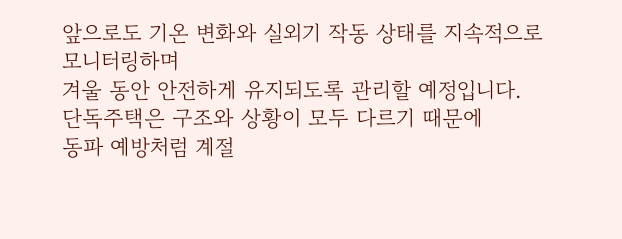앞으로도 기온 변화와 실외기 작동 상태를 지속적으로 모니터링하며
겨울 동안 안전하게 유지되도록 관리할 예정입니다.
단독주택은 구조와 상황이 모두 다르기 때문에
동파 예방처럼 계절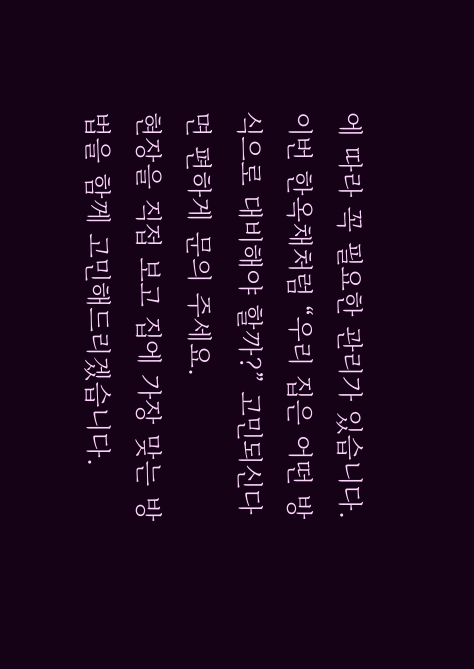에 따라 꼭 필요한 관리가 있습니다.
이번 한옥채처럼 “우리 집은 어떤 방식으로 대비해야 할까?” 고민되신다면 편하게 문의 주세요.
현장을 직접 보고 집에 가장 맞는 방법을 함께 고민해드리겠습니다.